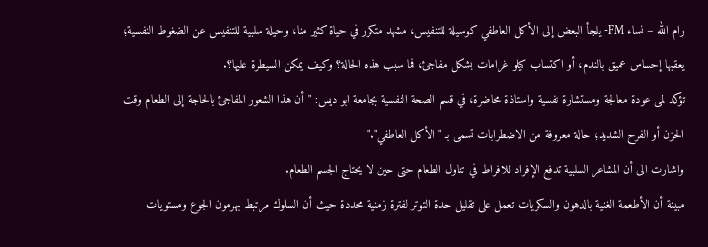رام الله – نساء FM- يلجأ البعض إلى الأكل العاطفي كوسيلة للتنفيس، مشهد متكرر في حياة كثير منا، وحيلة سلبية للتنفيس عن الضغوط النفسية؛ يعقبها إحساس عميق بالندم، أو اكتساب كيلو غرامات بشكل مفاجئ، فما سبب هذه الحالة؟ وكيف يمكن السيطرة عليها؟.
تؤكد لمى عودة معالجة ومستشارة نفسية واستاذة محاضرة، في قسم الصحة النفسية بجامعة ابو ديس: "أن هذا الشعور المفاجئ بالحاجة إلى الطعام وقت الحزن أو الفرح الشديد؛ حالة معروفة من الاضطرابات تسمى بـ "الأكل العاطفي"."
واشارت الى أن المشاعر السلبية تدفع الإفراد للافراط في تناول الطعام حتى حين لا يحتاج الجسم الطعام.
مبينة أن الأطعمة الغنية بالدهون والسكريات تعمل على تقليل حدة التوتر لفترة زمنية محددة حيث أن السلوك مرتبط بهرمون الجوع ومستويات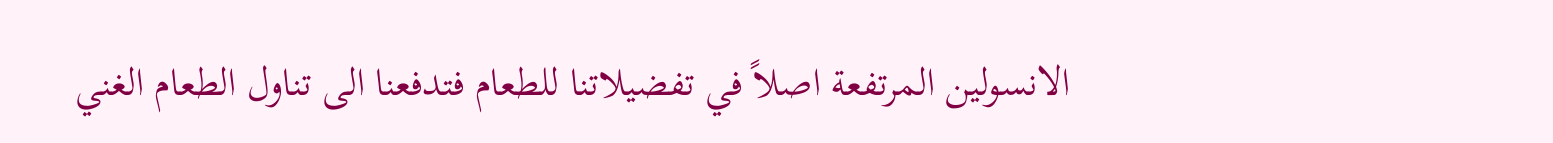الانسولين المرتفعة اصلاً في تفضيلاتنا للطعام فتدفعنا الى تناول الطعام الغني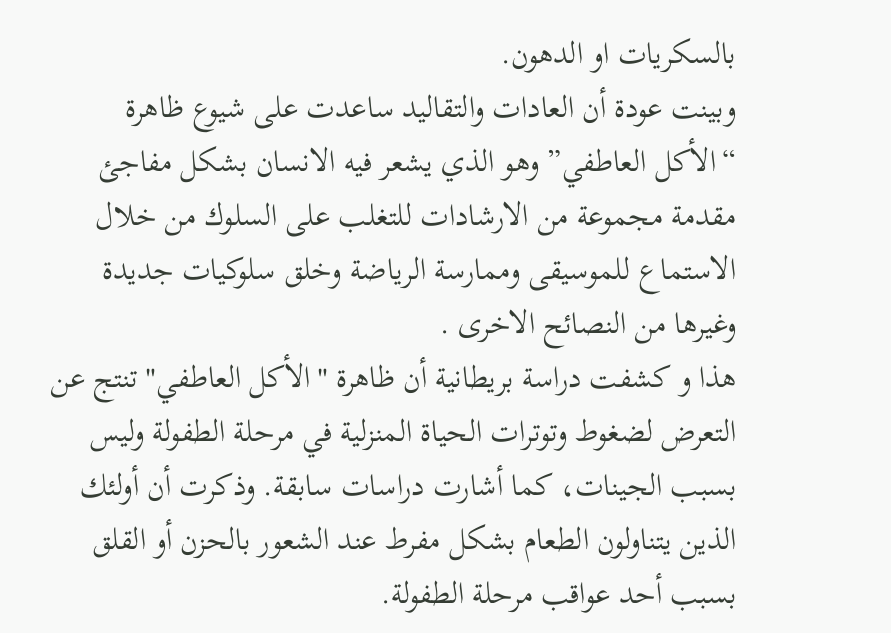بالسكريات او الدهون.
وبينت عودة أن العادات والتقاليد ساعدت على شيوع ظاهرة “الأكل العاطفي” وهو الذي يشعر فيه الانسان بشكل مفاجئ مقدمة مجموعة من الارشادات للتغلب على السلوك من خلال الاستماع للموسيقى وممارسة الرياضة وخلق سلوكيات جديدة وغيرها من النصائح الاخرى .
هذا و كشفت دراسة بريطانية أن ظاهرة "الأكل العاطفي" تنتج عن التعرض لضغوط وتوترات الحياة المنزلية في مرحلة الطفولة وليس بسبب الجينات، كما أشارت دراسات سابقة. وذكرت أن أولئك الذين يتناولون الطعام بشكل مفرط عند الشعور بالحزن أو القلق بسبب أحد عواقب مرحلة الطفولة.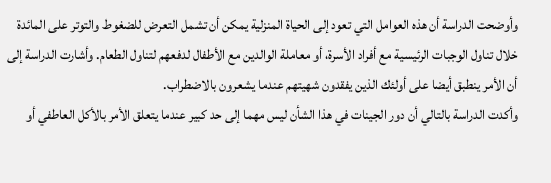وأوضحت الدراسة أن هذه العوامل التي تعود إلى الحياة المنزلية يمكن أن تشمل التعرض للضغوط والتوتر على المائدة خلال تناول الوجبات الرئيسية مع أفراد الأسرة، أو معاملة الوالدين مع الأطفال لدفعهم لتناول الطعام. وأشارت الدراسة إلى أن الأمر ينطبق أيضا على أولئك الذين يفقدون شهيتهم عندما يشعرون بالاضطراب.
وأكدت الدراسة بالتالي أن دور الجينات في هذا الشأن ليس مهما إلى حد كبير عندما يتعلق الأمر بالأكل العاطفي أو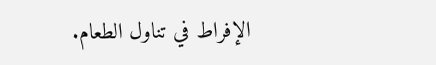الإفراط في تناول الطعام.